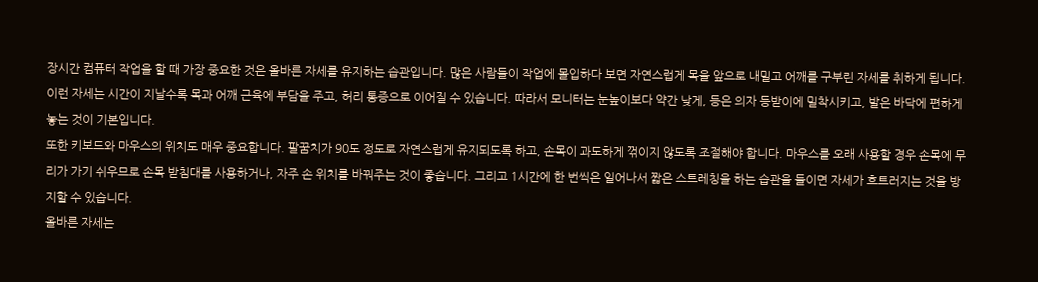장시간 컴퓨터 작업을 할 때 가장 중요한 것은 올바른 자세를 유지하는 습관입니다. 많은 사람들이 작업에 몰입하다 보면 자연스럽게 목을 앞으로 내밀고 어깨를 구부린 자세를 취하게 됩니다. 이런 자세는 시간이 지날수록 목과 어깨 근육에 부담을 주고, 허리 통증으로 이어질 수 있습니다. 따라서 모니터는 눈높이보다 약간 낮게, 등은 의자 등받이에 밀착시키고, 발은 바닥에 편하게 놓는 것이 기본입니다.
또한 키보드와 마우스의 위치도 매우 중요합니다. 팔꿈치가 90도 정도로 자연스럽게 유지되도록 하고, 손목이 과도하게 꺾이지 않도록 조절해야 합니다. 마우스를 오래 사용할 경우 손목에 무리가 가기 쉬우므로 손목 받침대를 사용하거나, 자주 손 위치를 바꿔주는 것이 좋습니다. 그리고 1시간에 한 번씩은 일어나서 짧은 스트레칭을 하는 습관을 들이면 자세가 흐트러지는 것을 방지할 수 있습니다.
올바른 자세는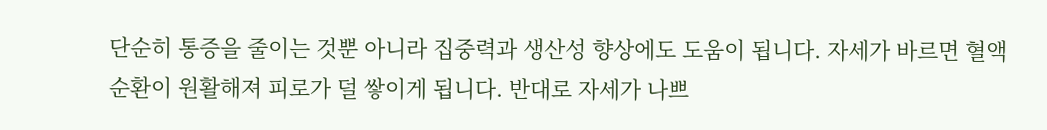단순히 통증을 줄이는 것뿐 아니라 집중력과 생산성 향상에도 도움이 됩니다. 자세가 바르면 혈액순환이 원활해져 피로가 덜 쌓이게 됩니다. 반대로 자세가 나쁘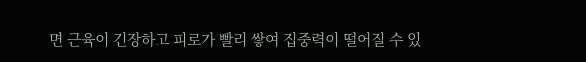면 근육이 긴장하고 피로가 빨리 쌓여 집중력이 떨어질 수 있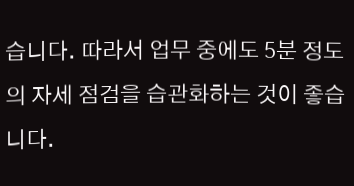습니다. 따라서 업무 중에도 5분 정도의 자세 점검을 습관화하는 것이 좋습니다.